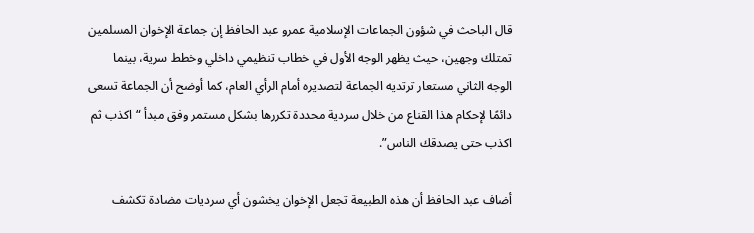قال الباحث في شؤون الجماعات الإسلامية عمرو عبد الحافظ إن جماعة الإخوان المسلمين تمتلك وجهين، حيث يظهر الوجه الأول في خطاب تنظيمي داخلي وخطط سرية، بينما الوجه الثاني مستعار ترتديه الجماعة لتصديره أمام الرأي العام، كما أوضح أن الجماعة تسعى دائمًا لإحكام هذا القناع من خلال سردية محددة تكررها بشكل مستمر وفق مبدأ “اكذب ثم اكذب حتى يصدقك الناس”.

أضاف عبد الحافظ أن هذه الطبيعة تجعل الإخوان يخشون أي سرديات مضادة تكشف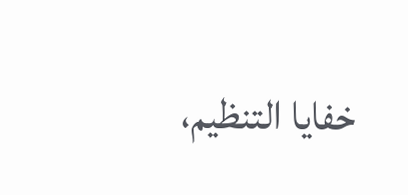خفايا التنظيم،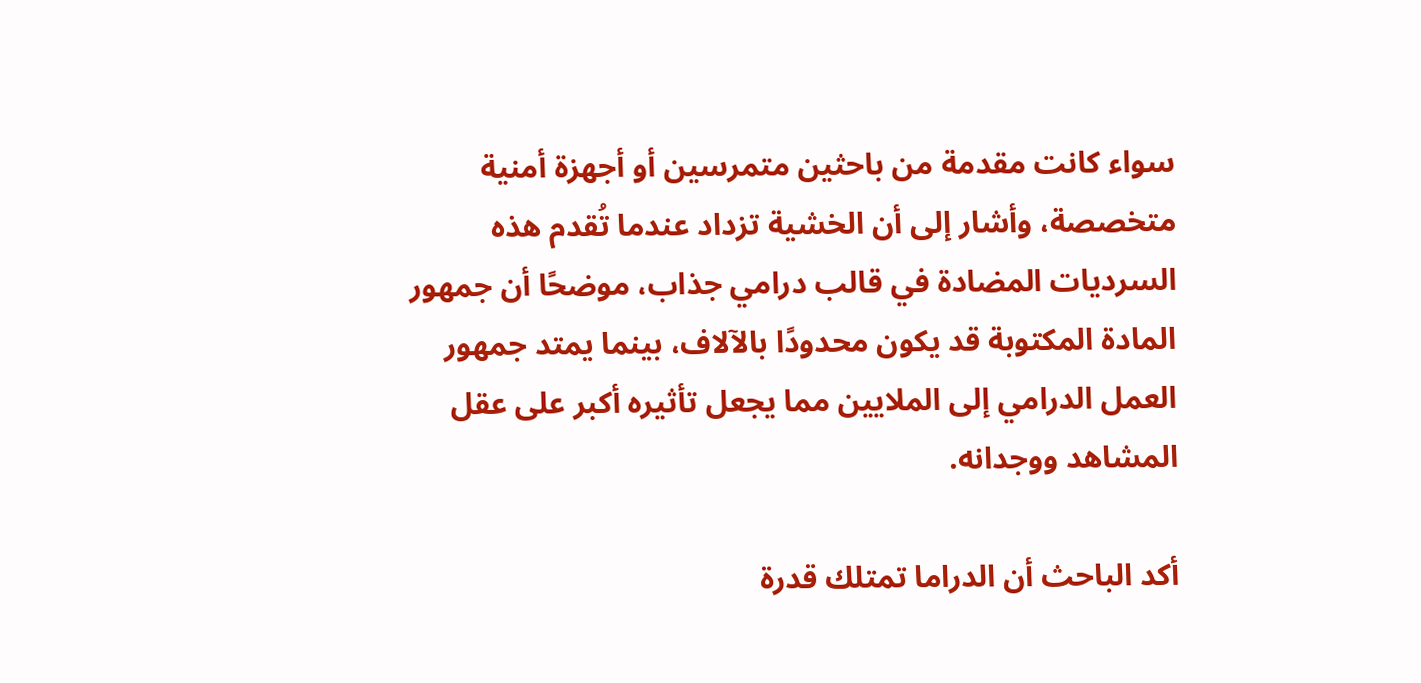سواء كانت مقدمة من باحثين متمرسين أو أجهزة أمنية متخصصة، وأشار إلى أن الخشية تزداد عندما تُقدم هذه السرديات المضادة في قالب درامي جذاب، موضحًا أن جمهور المادة المكتوبة قد يكون محدودًا بالآلاف، بينما يمتد جمهور العمل الدرامي إلى الملايين مما يجعل تأثيره أكبر على عقل المشاهد ووجدانه.

أكد الباحث أن الدراما تمتلك قدرة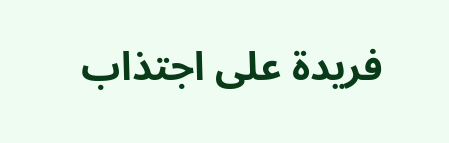فريدة على اجتذاب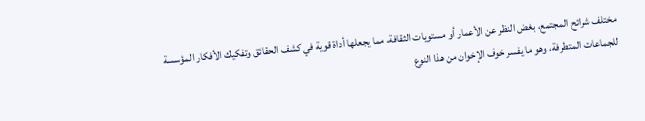مختلف شرائح المجتمع، بغض النظر عن الأعمار أو مستويات الثقافة، مما يجعلها أداة قوية في كشف الحقائق وتفكيك الأفكار المؤسسة للجماعات المتطرفة، وهو ما يفسر خوف الإخوان من هذا النوع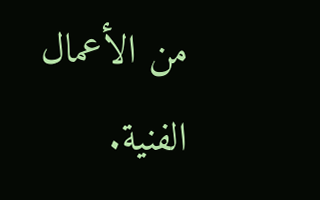من الأعمال الفنية.